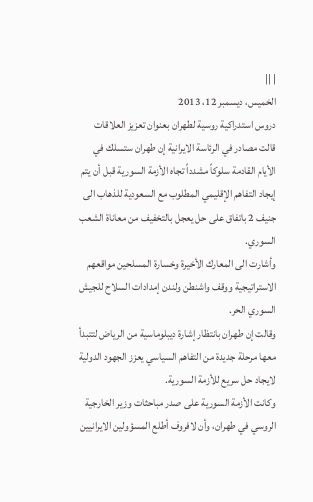| ||
الخميس، ديسمبر 12، 2013
دروس استدراكية روسية لطهران بعنوان تعزيز العلاقات
قالت مصادر في الرئاسة الايرانية إن طهران ستسلك في الأيام القادمة سلوكاً مشدداً تجاه الأزمة السورية قبل أن يتم إيجاد التفاهم الإقليمي المطلوب مع السعودية للذهاب الى جنيف 2 باتفاق على حل يعجل بالتخفيف من معاناة الشعب السوري.
وأشارت الى المعارك الأخيرة وخسارة المسلحين مواقعهم الاستراتيجية ووقف واشنطن ولندن إمدادات السلاح للجيش السوري الحر.
وقالت إن طهران بانتظار إشارة ديبلوماسية من الرياض لتتبدأ معها مرحلة جديدة من التفاهم السياسي يعزز الجهود الدولية لايجاد حل سريع للأزمة السورية.
وكانت الأزمة السورية على صدر مباحثات وزير الخارجية الروسي في طهران، وأن لافروف أطلع المسؤولين الايرانيين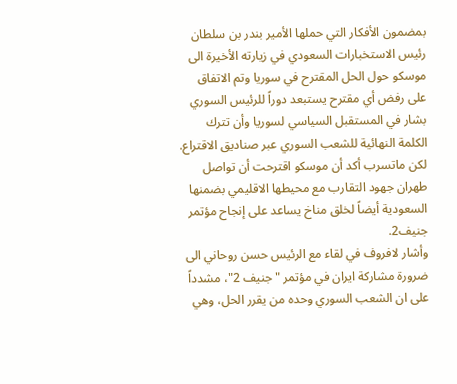بمضمون الأفكار التي حملها الأمير بندر بن سلطان رئيس الاستخبارات السعودي في زيارته الأخيرة الى موسكو حول الحل المقترح في سوريا وتم الاتفاق على رفض أي مقترح يستبعد دوراً للرئيس السوري بشار في المستقبل السياسي لسوريا وأن تترك الكلمة النهائية للشعب السوري عبر صناديق الاقتراع.
لكن ماتسرب أكد أن موسكو اقترحت أن تواصل طهران جهود التقارب مع محيطها الاقليمي بضمنها السعودية أيضاً لخلق مناخ يساعد على إنجاح مؤتمر جنيف2.
وأشار لافروف في لقاء مع الرئيس حسن روحاني الى ضرورة مشاركة ايران في مؤتمر "جنيف 2"، مشدداً على ان الشعب السوري وحده من يقرر الحل، وهي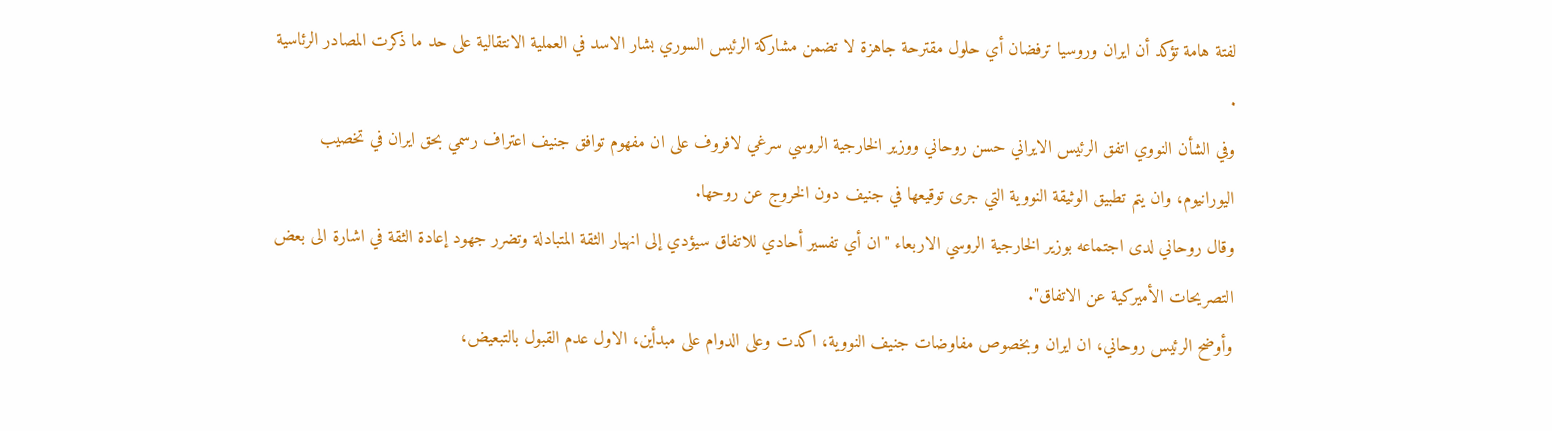لفتة هامة تؤكد أن ايران وروسيا ترفضان أي حلول مقترحة جاهزة لا تضمن مشاركة الرئيس السوري بشار الاسد في العملية الانتقالية على حد ما ذكرت المصادر الرئاسية .
وفي الشأن النووي اتفق الرئيس الايراني حسن روحاني ووزير الخارجية الروسي سرغي لافروف على ان مفهوم توافق جنيف اعتراف رسمي بحق ايران في تخصيب اليورانيوم، وان يتم تطبيق الوثيقة النووية التي جرى توقيعها في جنيف دون الخروج عن روحها.
وقال روحاني لدى اجتماعه بوزير الخارجية الروسي الاربعاء "ان أي تفسير أحادي للاتفاق سيؤدي إلى انهيار الثقة المتبادلة وتضرر جهود إعادة الثقة في اشارة الى بعض التصريحات الأميركية عن الاتفاق".
وأوضح الرئيس روحاني، ان ايران وبخصوص مفاوضات جنيف النووية، اكدت وعلى الدوام على مبدأين، الاول عدم القبول بالتبعيض،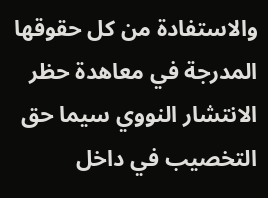والاستفادة من كل حقوقها المدرجة في معاهدة حظر الانتشار النووي سيما حق التخصيب في داخل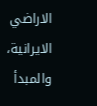الاراضي الايرانية، والمبدأ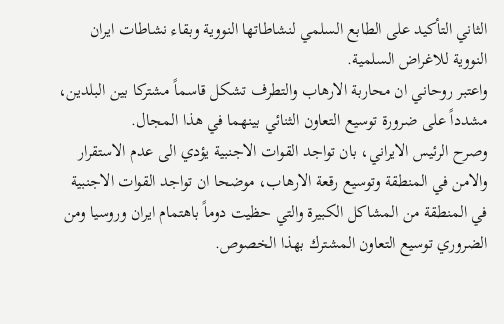الثاني التأكيد على الطابع السلمي لنشاطاتها النووية وبقاء نشاطات ايران النووية للاغراض السلمية.
واعتبر روحاني ان محاربة الارهاب والتطرف تشكل قاسماً مشتركا بين البلدين، مشدداً على ضرورة توسيع التعاون الثنائي بينهما في هذا المجال.
وصرح الرئيس الايراني، بان تواجد القوات الاجنبية يؤدي الى عدم الاستقرار والامن في المنطقة وتوسيع رقعة الارهاب، موضحا ان تواجد القوات الاجنبية في المنطقة من المشاكل الكبيرة والتي حظيت دوماً باهتمام ايران وروسيا ومن الضروري توسيع التعاون المشترك بهذا الخصوص.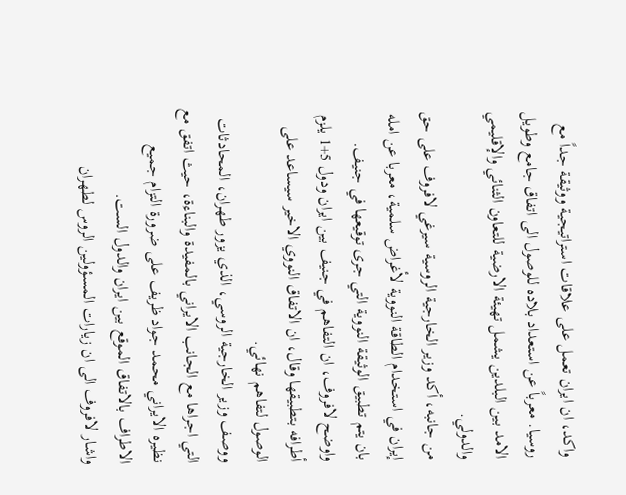واكد، ان ايران تعمل على علاقات استراتيجية ووثيقة جداً مع روسيا. معرباً عن استعداد بلاده للوصول الى اتفاق جامع وطويل الامد بين البلدين يشمل تهيئة الارضية للتعاون الثنائي والإقليمي والدولي.
من جانبه، أكد وزير الخارجية الروسية سيرغي لافروف على حق إيران في استخدام الطاقة النووية لأغراض سلمية، معربا عن امله بان يتم تطبيق الوثيقة النووية التي جرى توقيعها في جنيف.
واوضح لافروف، ان التفاهم في جنيف بين ايران ودول 5+1 يلزم أطرافه بتطبيقها وقال، ان الاتفاق النووي الاخير سيساعد على الوصول لتفاهم نهائي.
ووصف وزير الخارجية الروسي، الذي يزور طهران، المحادثات التي اجراها مع الجانب الايراني بالمفيدة والبناءة، حيث اتفق مع نظيره الايراني محمد جواد ظريف على ضرورة التزام جميع الاطراف بالاتفاق الموقع بين ايران والدول الست.
واشار لافروف الى ان زيارات المسؤولين الروس لطهران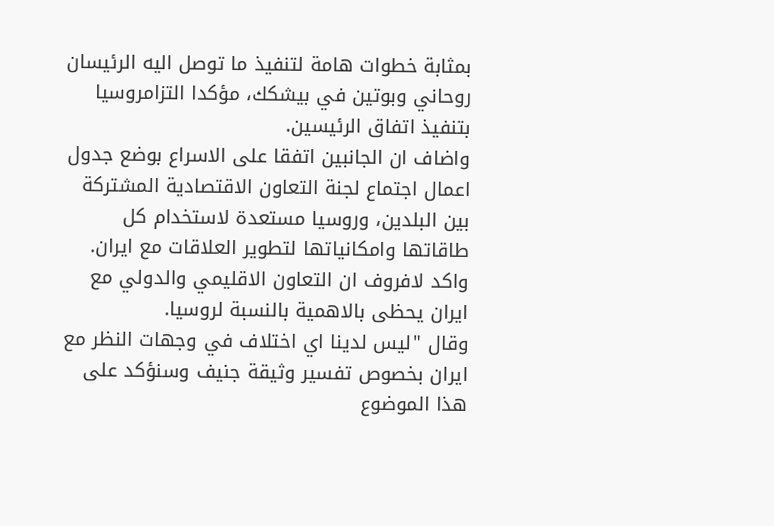بمثابة خطوات هامة لتنفيذ ما توصل اليه الرئيسان روحاني وبوتين في بيشكك، مؤكدا التزامروسيا بتنفيذ اتفاق الرئيسين.
واضاف ان الجانبين اتفقا على الاسراع بوضع جدول اعمال اجتماع لجنة التعاون الاقتصادية المشتركة بين البلدين، وروسيا مستعدة لاستخدام كل طاقاتها وامكانياتها لتطوير العلاقات مع ايران.
واكد لافروف ان التعاون الاقليمي والدولي مع ايران يحظى بالاهمية بالنسبة لروسيا.
وقال "ليس لدينا اي اختلاف في وجهات النظر مع ايران بخصوص تفسير وثيقة جنيف وسنؤكد على هذا الموضوع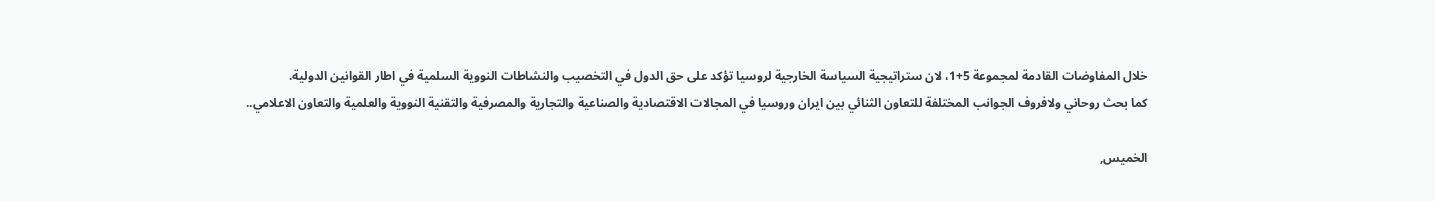خلال المفاوضات القادمة لمجموعة 5+1، لان ستراتيجية السياسة الخارجية لروسيا تؤكد على حق الدول في التخصيب والنشاطات النووية السلمية في اطار القوانين الدولية.
كما بحث روحاني ولافروف الجوانب المختلفة للتعاون الثنائي بين ايران وروسيا في المجالات الاقتصادية والصناعية والتجارية والمصرفية والتقنية النووية والعلمية والتعاون الاعلامي..

الخميس,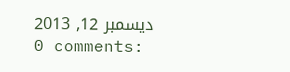ديسمبر 12, 2013
0 comments: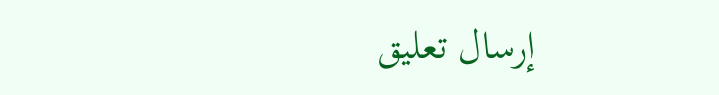إرسال تعليق